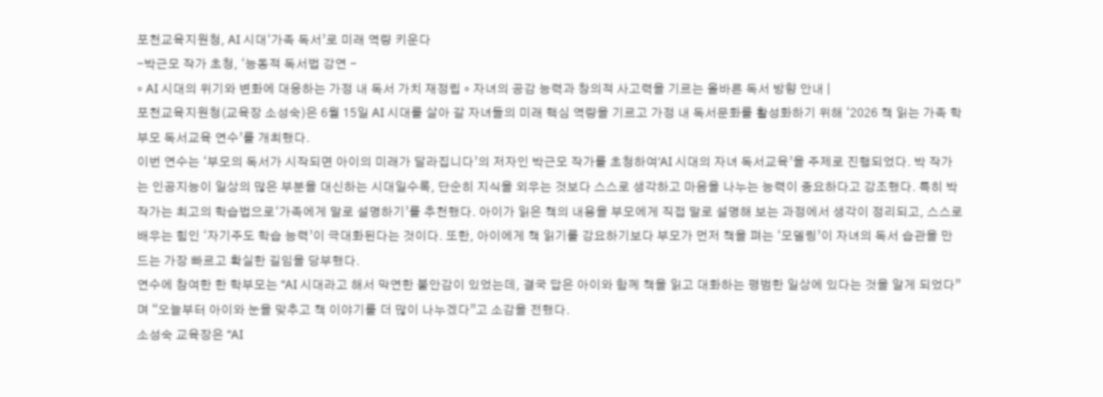포천교육지원청, AI 시대‘가족 독서’로 미래 역량 키운다
-박근모 작가 초청, ‘능동적 독서법 강연 -
◦ AI 시대의 위기와 변화에 대응하는 가정 내 독서 가치 재정립 ◦ 자녀의 공감 능력과 창의적 사고력을 기르는 올바른 독서 방향 안내 |
포천교육지원청(교육장 소성숙)은 6월 15일 AI 시대를 살아 갈 자녀들의 미래 핵심 역량을 기르고 가정 내 독서문화를 활성화하기 위해 ‘2026 책 읽는 가족 학부모 독서교육 연수’를 개최했다.
이번 연수는 ‘부모의 독서가 시작되면 아이의 미래가 달라집니다’의 저자인 박근모 작가를 초청하여‘AI 시대의 자녀 독서교육’을 주제로 진행되었다. 박 작가는 인공지능이 일상의 많은 부분을 대신하는 시대일수록, 단순히 지식을 외우는 것보다 스스로 생각하고 마음을 나누는 능력이 중요하다고 강조했다. 특히 박 작가는 최고의 학습법으로‘가족에게 말로 설명하기’를 추천했다. 아이가 읽은 책의 내용을 부모에게 직접 말로 설명해 보는 과정에서 생각이 정리되고, 스스로 배우는 힘인 ‘자기주도 학습 능력’이 극대화된다는 것이다. 또한, 아이에게 책 읽기를 강요하기보다 부모가 먼저 책을 펴는 ‘모델링’이 자녀의 독서 습관을 만드는 가장 빠르고 확실한 길임을 당부했다.
연수에 참여한 한 학부모는 “AI 시대라고 해서 막연한 불안감이 있었는데, 결국 답은 아이와 함께 책을 읽고 대화하는 평범한 일상에 있다는 것을 알게 되었다”며 “오늘부터 아이와 눈을 맞추고 책 이야기를 더 많이 나누겠다”고 소감을 전했다.
소성숙 교육장은 “AI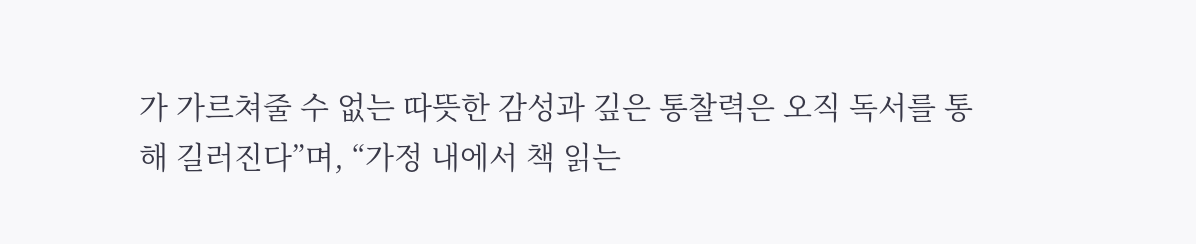가 가르쳐줄 수 없는 따뜻한 감성과 깊은 통찰력은 오직 독서를 통해 길러진다”며, “가정 내에서 책 읽는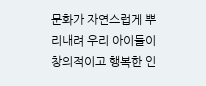문화가 자연스럽게 뿌리내려 우리 아이들이 창의적이고 행복한 인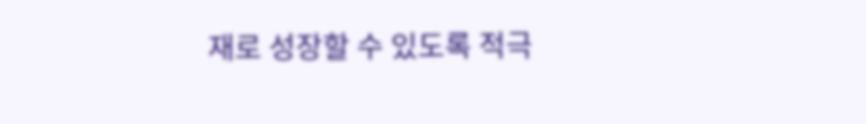재로 성장할 수 있도록 적극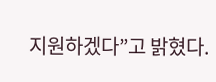지원하겠다”고 밝혔다.